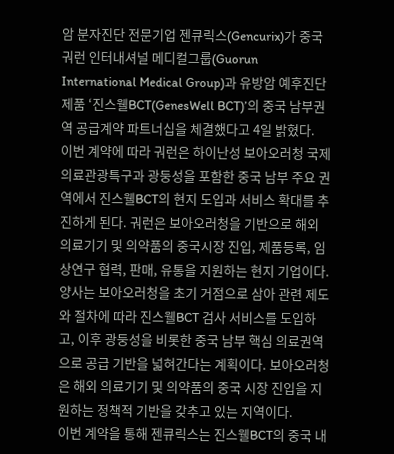암 분자진단 전문기업 젠큐릭스(Gencurix)가 중국 궈런 인터내셔널 메디컬그룹(Guorun International Medical Group)과 유방암 예후진단 제품 ‘진스웰BCT(GenesWell BCT)’의 중국 남부권역 공급계약 파트너십을 체결했다고 4일 밝혔다.
이번 계약에 따라 궈런은 하이난성 보아오러청 국제의료관광특구과 광둥성을 포함한 중국 남부 주요 권역에서 진스웰BCT의 현지 도입과 서비스 확대를 추진하게 된다. 궈런은 보아오러청을 기반으로 해외 의료기기 및 의약품의 중국시장 진입, 제품등록, 임상연구 협력, 판매, 유통을 지원하는 현지 기업이다.
양사는 보아오러청을 초기 거점으로 삼아 관련 제도와 절차에 따라 진스웰BCT 검사 서비스를 도입하고, 이후 광둥성을 비롯한 중국 남부 핵심 의료권역으로 공급 기반을 넓혀간다는 계획이다. 보아오러청은 해외 의료기기 및 의약품의 중국 시장 진입을 지원하는 정책적 기반을 갖추고 있는 지역이다.
이번 계약을 통해 젠큐릭스는 진스웰BCT의 중국 내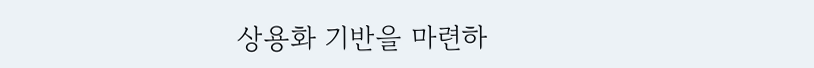상용화 기반을 마련하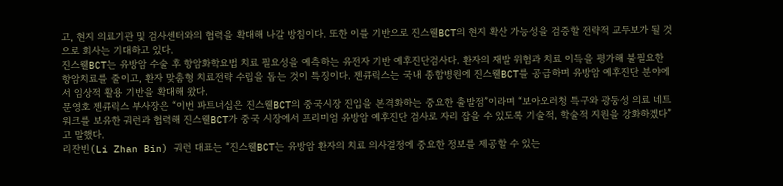고, 현지 의료기관 및 검사센터와의 협력을 확대해 나갈 방침이다. 또한 이를 기반으로 진스웰BCT의 현지 확산 가능성을 검증할 전략적 교두보가 될 것으로 회사는 기대하고 있다.
진스웰BCT는 유방암 수술 후 항암화학요법 치료 필요성을 예측하는 유전자 기반 예후진단검사다. 환자의 재발 위험과 치료 이득을 평가해 불필요한 항암치료를 줄이고, 환자 맞춤형 치료전략 수립을 돕는 것이 특징이다. 젠큐릭스는 국내 종합병원에 진스웰BCT를 공급하며 유방암 예후진단 분야에서 임상적 활용 기반을 확대해 왔다.
문영호 젠큐릭스 부사장은 “이번 파트너십은 진스웰BCT의 중국시장 진입을 본격화하는 중요한 출발점”이라며 “보아오러청 특구와 광둥성 의료 네트워크를 보유한 궈런과 협력해 진스웰BCT가 중국 시장에서 프리미엄 유방암 예후진단 검사로 자리 잡을 수 있도록 기술적, 학술적 지원을 강화하겠다”고 말했다.
리잔빈(Li Zhan Bin) 궈런 대표는 “진스웰BCT는 유방암 환자의 치료 의사결정에 중요한 정보를 제공할 수 있는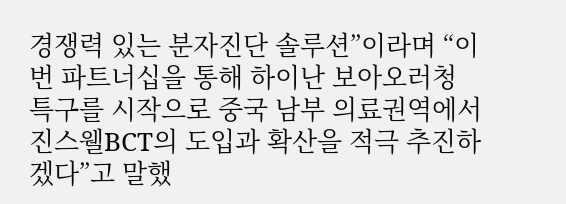경쟁력 있는 분자진단 솔루션”이라며 “이번 파트너십을 통해 하이난 보아오러청 특구를 시작으로 중국 남부 의료권역에서 진스웰BCT의 도입과 확산을 적극 추진하겠다”고 말했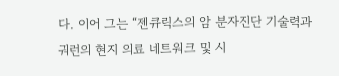다. 이어 그는 “젠큐릭스의 암 분자진단 기술력과 궈런의 현지 의료 네트워크 및 시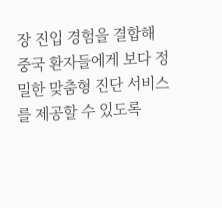장 진입 경험을 결합해 중국 환자들에게 보다 정밀한 맞춤형 진단 서비스를 제공할 수 있도록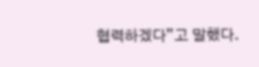협력하겠다”고 말했다.